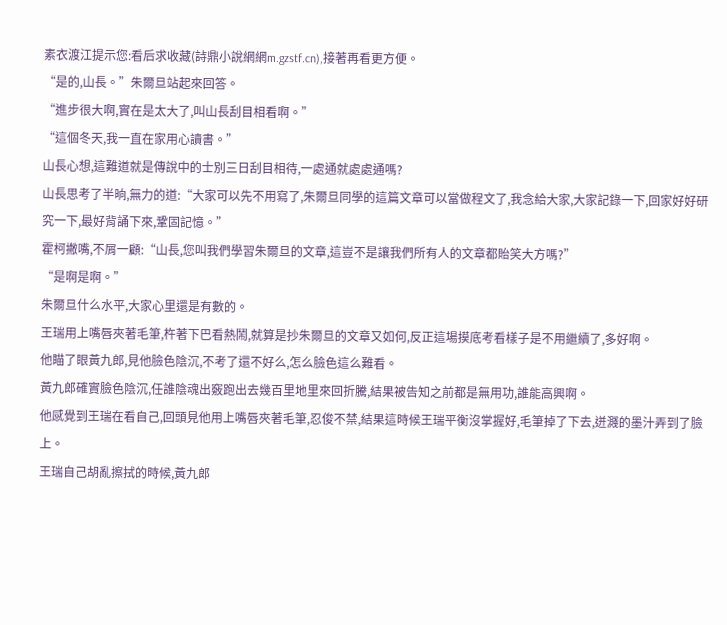素衣渡江提示您:看后求收藏(詩鼎小說網網m.gzstf.cn),接著再看更方便。
“是的,山長。”朱爾旦站起來回答。
“進步很大啊,實在是太大了,叫山長刮目相看啊。”
“這個冬天,我一直在家用心讀書。”
山長心想,這難道就是傳說中的士別三日刮目相待,一處通就處處通嗎?
山長思考了半晌,無力的道:“大家可以先不用寫了,朱爾旦同學的這篇文章可以當做程文了,我念給大家,大家記錄一下,回家好好研究一下,最好背誦下來,鞏固記憶。”
霍柯撇嘴,不屑一顧:“山長,您叫我們學習朱爾旦的文章,這豈不是讓我們所有人的文章都貽笑大方嗎?”
“是啊是啊。”
朱爾旦什么水平,大家心里還是有數的。
王瑞用上嘴唇夾著毛筆,杵著下巴看熱鬧,就算是抄朱爾旦的文章又如何,反正這場摸底考看樣子是不用繼續了,多好啊。
他瞄了眼黃九郎,見他臉色陰沉,不考了還不好么,怎么臉色這么難看。
黃九郎確實臉色陰沉,任誰陰魂出竅跑出去幾百里地里來回折騰,結果被告知之前都是無用功,誰能高興啊。
他感覺到王瑞在看自己,回頭見他用上嘴唇夾著毛筆,忍俊不禁,結果這時候王瑞平衡沒掌握好,毛筆掉了下去,迸濺的墨汁弄到了臉上。
王瑞自己胡亂擦拭的時候,黃九郎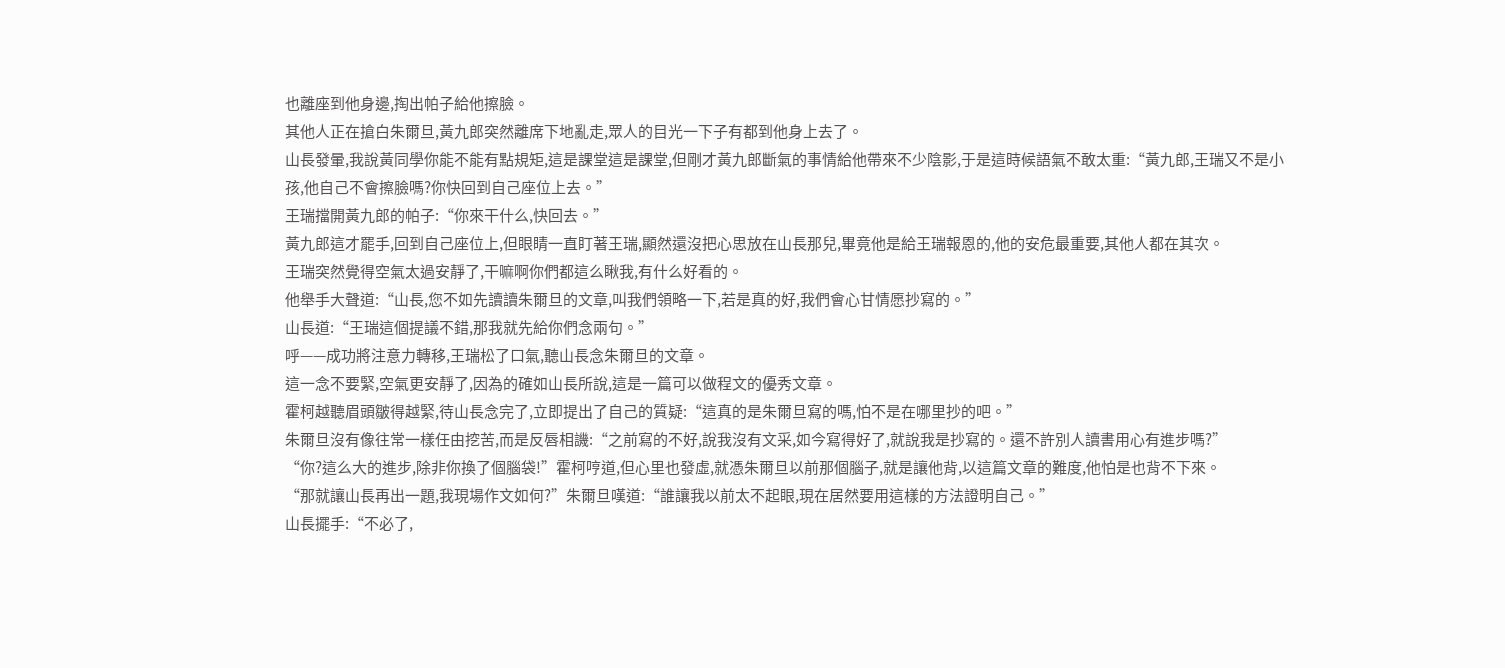也離座到他身邊,掏出帕子給他擦臉。
其他人正在搶白朱爾旦,黃九郎突然離席下地亂走,眾人的目光一下子有都到他身上去了。
山長發暈,我說黃同學你能不能有點規矩,這是課堂這是課堂,但剛才黃九郎斷氣的事情給他帶來不少陰影,于是這時候語氣不敢太重:“黃九郎,王瑞又不是小孩,他自己不會擦臉嗎?你快回到自己座位上去。”
王瑞擋開黃九郎的帕子:“你來干什么,快回去。”
黃九郎這才罷手,回到自己座位上,但眼睛一直盯著王瑞,顯然還沒把心思放在山長那兒,畢竟他是給王瑞報恩的,他的安危最重要,其他人都在其次。
王瑞突然覺得空氣太過安靜了,干嘛啊你們都這么瞅我,有什么好看的。
他舉手大聲道:“山長,您不如先讀讀朱爾旦的文章,叫我們領略一下,若是真的好,我們會心甘情愿抄寫的。”
山長道:“王瑞這個提議不錯,那我就先給你們念兩句。”
呼——成功將注意力轉移,王瑞松了口氣,聽山長念朱爾旦的文章。
這一念不要緊,空氣更安靜了,因為的確如山長所說,這是一篇可以做程文的優秀文章。
霍柯越聽眉頭皺得越緊,待山長念完了,立即提出了自己的質疑:“這真的是朱爾旦寫的嗎,怕不是在哪里抄的吧。”
朱爾旦沒有像往常一樣任由挖苦,而是反唇相譏:“之前寫的不好,說我沒有文采,如今寫得好了,就說我是抄寫的。還不許別人讀書用心有進步嗎?”
“你?這么大的進步,除非你換了個腦袋!”霍柯哼道,但心里也發虛,就憑朱爾旦以前那個腦子,就是讓他背,以這篇文章的難度,他怕是也背不下來。
“那就讓山長再出一題,我現場作文如何?”朱爾旦嘆道:“誰讓我以前太不起眼,現在居然要用這樣的方法證明自己。”
山長擺手:“不必了,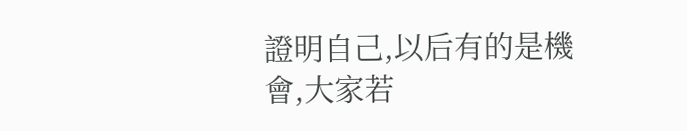證明自己,以后有的是機會,大家若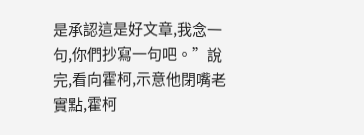是承認這是好文章,我念一句,你們抄寫一句吧。”說完,看向霍柯,示意他閉嘴老實點,霍柯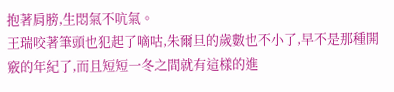抱著肩膀,生悶氣不吭氣。
王瑞咬著筆頭也犯起了嘀咕,朱爾旦的歲數也不小了,早不是那種開竅的年紀了,而且短短一冬之間就有這樣的進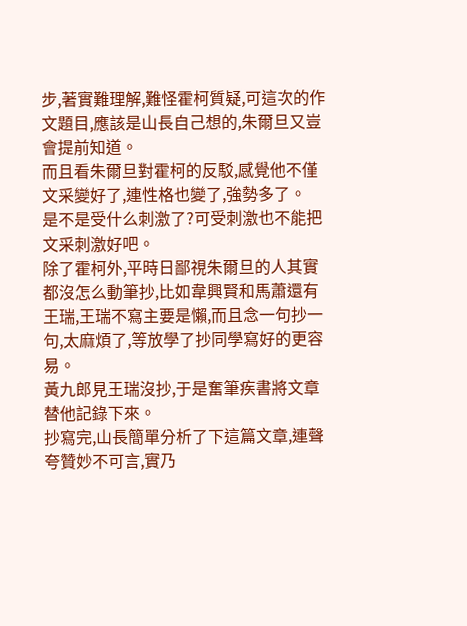步,著實難理解,難怪霍柯質疑,可這次的作文題目,應該是山長自己想的,朱爾旦又豈會提前知道。
而且看朱爾旦對霍柯的反駁,感覺他不僅文采變好了,連性格也變了,強勢多了。
是不是受什么刺激了?可受刺激也不能把文采刺激好吧。
除了霍柯外,平時日鄙視朱爾旦的人其實都沒怎么動筆抄,比如韋興賢和馬蕭還有王瑞,王瑞不寫主要是懶,而且念一句抄一句,太麻煩了,等放學了抄同學寫好的更容易。
黃九郎見王瑞沒抄,于是奮筆疾書將文章替他記錄下來。
抄寫完,山長簡單分析了下這篇文章,連聲夸贊妙不可言,實乃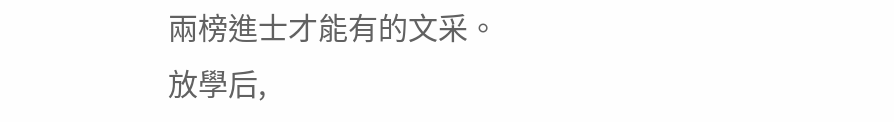兩榜進士才能有的文采。
放學后,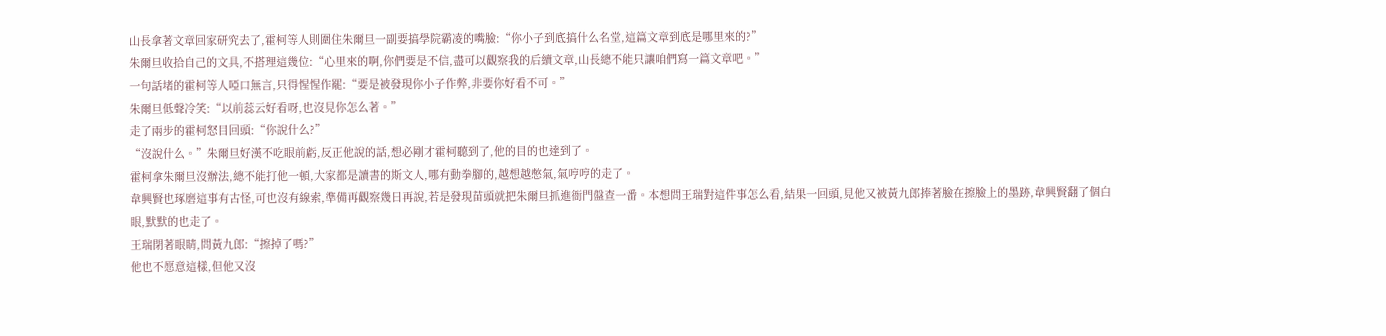山長拿著文章回家研究去了,霍柯等人則圍住朱爾旦一副要搞學院霸凌的嘴臉:“你小子到底搞什么名堂,這篇文章到底是哪里來的?”
朱爾旦收拾自己的文具,不搭理這幾位:“心里來的啊,你們要是不信,盡可以觀察我的后續文章,山長總不能只讓咱們寫一篇文章吧。”
一句話堵的霍柯等人啞口無言,只得惺惺作罷:“要是被發現你小子作弊,非要你好看不可。”
朱爾旦低聲冷笑:“以前蕊云好看呀,也沒見你怎么著。”
走了兩步的霍柯怒目回頭:“你說什么?”
“沒說什么。”朱爾旦好漢不吃眼前虧,反正他說的話,想必剛才霍柯聽到了,他的目的也達到了。
霍柯拿朱爾旦沒辦法,總不能打他一頓,大家都是讀書的斯文人,哪有動拳腳的,越想越憋氣,氣哼哼的走了。
韋興賢也琢磨這事有古怪,可也沒有線索,準備再觀察幾日再說,若是發現苗頭就把朱爾旦抓進衙門盤查一番。本想問王瑞對這件事怎么看,結果一回頭,見他又被黃九郎捧著臉在擦臉上的墨跡,韋興賢翻了個白眼,默默的也走了。
王瑞閉著眼睛,問黃九郎:“擦掉了嗎?”
他也不愿意這樣,但他又沒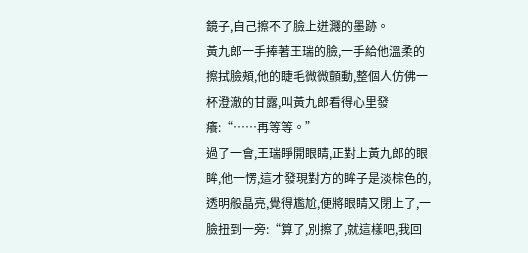鏡子,自己擦不了臉上迸濺的墨跡。
黃九郎一手捧著王瑞的臉,一手給他溫柔的擦拭臉頰,他的睫毛微微顫動,整個人仿佛一杯澄澈的甘露,叫黃九郎看得心里發癢:“……再等等。”
過了一會,王瑞睜開眼睛,正對上黃九郎的眼眸,他一愣,這才發現對方的眸子是淡棕色的,透明般晶亮,覺得尷尬,便將眼睛又閉上了,一臉扭到一旁:“算了,別擦了,就這樣吧,我回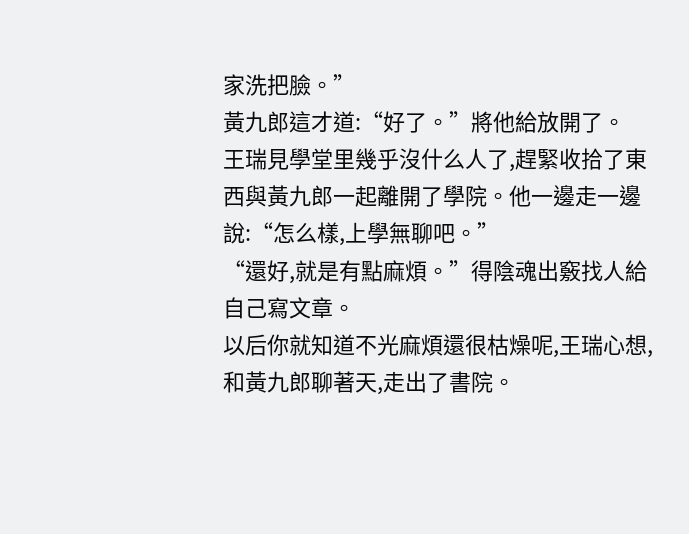家洗把臉。”
黃九郎這才道:“好了。”將他給放開了。
王瑞見學堂里幾乎沒什么人了,趕緊收拾了東西與黃九郎一起離開了學院。他一邊走一邊說:“怎么樣,上學無聊吧。”
“還好,就是有點麻煩。”得陰魂出竅找人給自己寫文章。
以后你就知道不光麻煩還很枯燥呢,王瑞心想,和黃九郎聊著天,走出了書院。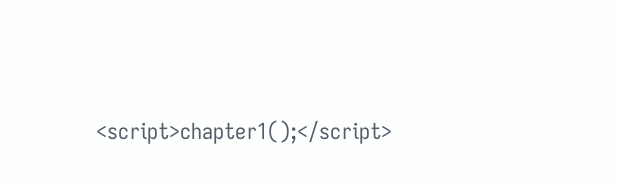<script>chapter1();</script>